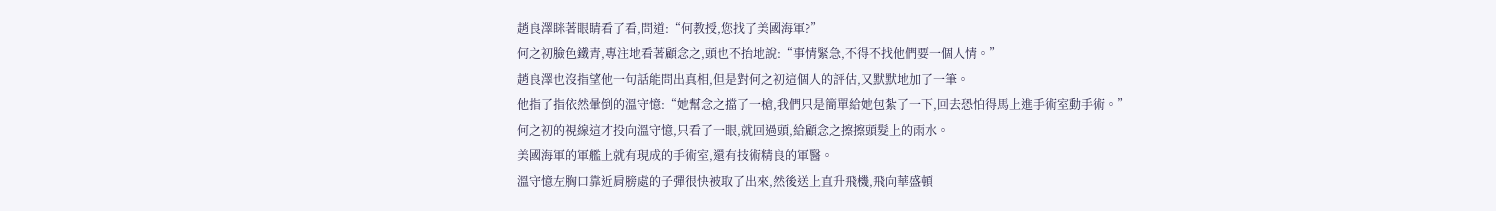趙良澤眯著眼睛看了看,問道:“何教授,您找了美國海軍?”
何之初臉色鐵青,專注地看著顧念之,頭也不抬地說:“事情緊急,不得不找他們要一個人情。”
趙良澤也沒指望他一句話能問出真相,但是對何之初這個人的評估,又默默地加了一筆。
他指了指依然暈倒的溫守憶:“她幫念之擋了一槍,我們只是簡單給她包紮了一下,回去恐怕得馬上進手術室動手術。”
何之初的視線這才投向溫守憶,只看了一眼,就回過頭,給顧念之擦擦頭髮上的雨水。
美國海軍的軍艦上就有現成的手術室,還有技術精良的軍醫。
溫守憶左胸口靠近肩膀處的子彈很快被取了出來,然後送上直升飛機,飛向華盛頓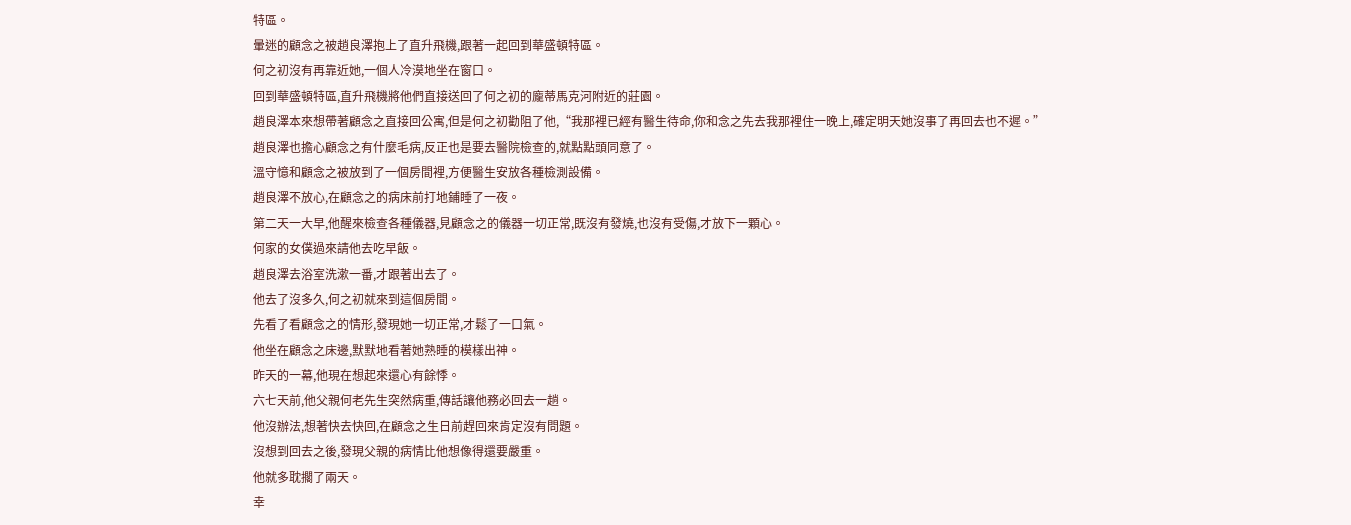特區。
暈迷的顧念之被趙良澤抱上了直升飛機,跟著一起回到華盛頓特區。
何之初沒有再靠近她,一個人冷漠地坐在窗口。
回到華盛頓特區,直升飛機將他們直接送回了何之初的龐蒂馬克河附近的莊園。
趙良澤本來想帶著顧念之直接回公寓,但是何之初勸阻了他,“我那裡已經有醫生待命,你和念之先去我那裡住一晚上,確定明天她沒事了再回去也不遲。”
趙良澤也擔心顧念之有什麼毛病,反正也是要去醫院檢查的,就點點頭同意了。
溫守憶和顧念之被放到了一個房間裡,方便醫生安放各種檢測設備。
趙良澤不放心,在顧念之的病床前打地鋪睡了一夜。
第二天一大早,他醒來檢查各種儀器,見顧念之的儀器一切正常,既沒有發燒,也沒有受傷,才放下一顆心。
何家的女僕過來請他去吃早飯。
趙良澤去浴室洗漱一番,才跟著出去了。
他去了沒多久,何之初就來到這個房間。
先看了看顧念之的情形,發現她一切正常,才鬆了一口氣。
他坐在顧念之床邊,默默地看著她熟睡的模樣出神。
昨天的一幕,他現在想起來還心有餘悸。
六七天前,他父親何老先生突然病重,傳話讓他務必回去一趟。
他沒辦法,想著快去快回,在顧念之生日前趕回來肯定沒有問題。
沒想到回去之後,發現父親的病情比他想像得還要嚴重。
他就多耽擱了兩天。
幸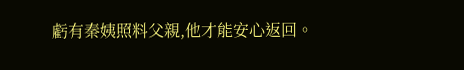虧有秦姨照料父親,他才能安心返回。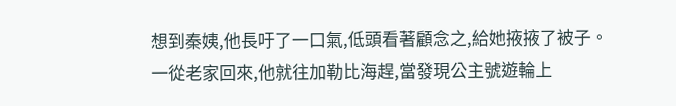想到秦姨,他長吁了一口氣,低頭看著顧念之,給她掖掖了被子。
一從老家回來,他就往加勒比海趕,當發現公主號遊輪上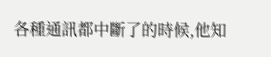各種通訊都中斷了的時候,他知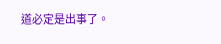道必定是出事了。